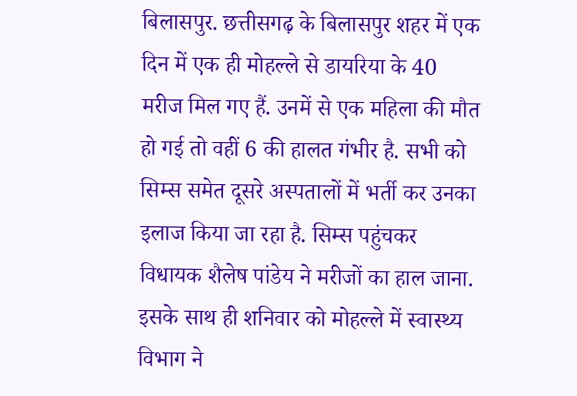बिलासपुर. छत्तीसगढ़ के बिलासपुर शहर में एक दिन में एक ही मोहल्ले से डायरिया के 40 मरीज मिल गए हैं. उनमें से एक महिला की मौत हो गई तो वहीं 6 की हालत गंभीर है. सभी को सिम्स समेत दूसरे अस्पतालों में भर्ती कर उनका इलाज किया जा रहा है. सिम्स पहुंचकर विधायक शैलेष पांडेय ने मरीजों का हाल जाना. इसके साथ ही शनिवार को मोहल्ले में स्वास्थ्य विभाग ने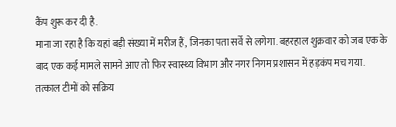कैंप शुरू कर दी है.
माना जा रहा है कि यहां बड़ी संख्या में मरीज हैं, जिनका पता सर्वे से लगेगा. बहरहाल शुक्रवार को जब एक के बाद एक कई मामले सामने आए तो फिर स्वास्थ्य विभाग और नगर निगम प्रशासन में हड़कंप मच गया. तत्काल टीमों को सक्रिय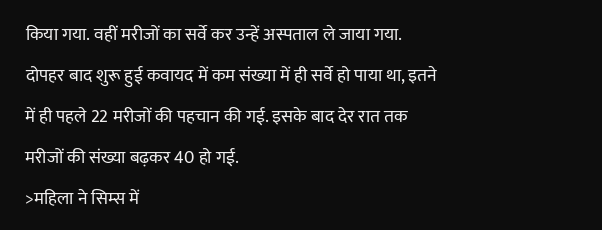किया गया. वहीं मरीजों का सर्वे कर उन्हें अस्पताल ले जाया गया. दोपहर बाद शुरू हुई कवायद में कम संख्या में ही सर्वे हो पाया था, इतने में ही पहले 22 मरीजों की पहचान की गई. इसके बाद देर रात तक मरीजों की संख्या बढ़कर 40 हो गई.
>महिला ने सिम्स में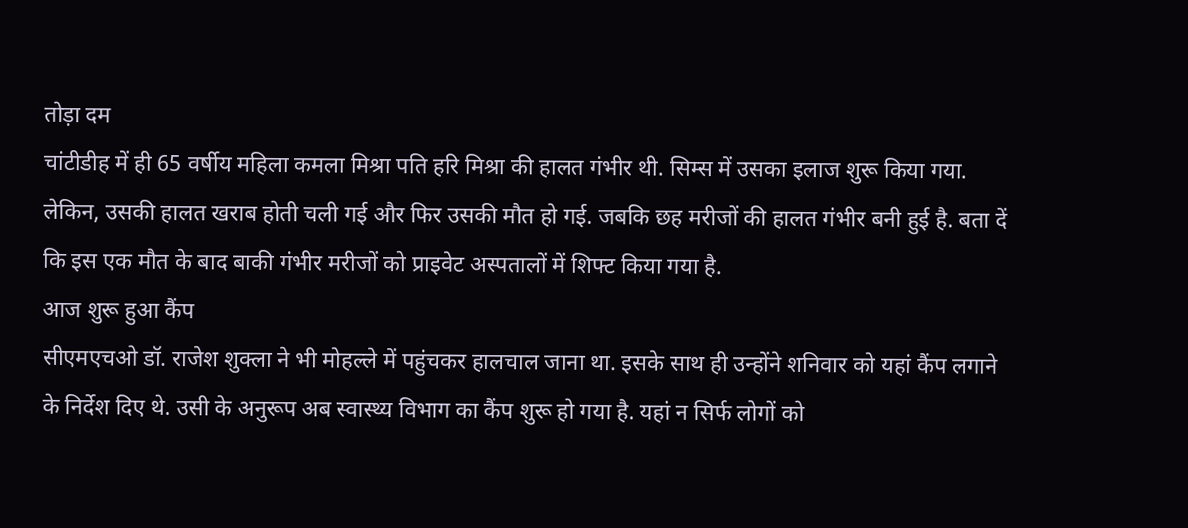तोड़ा दम
चांटीडीह में ही 65 वर्षीय महिला कमला मिश्रा पति हरि मिश्रा की हालत गंभीर थी. सिम्स में उसका इलाज शुरू किया गया. लेकिन, उसकी हालत खराब होती चली गई और फिर उसकी मौत हो गई. जबकि छह मरीजों की हालत गंभीर बनी हुई है. बता दें कि इस एक मौत के बाद बाकी गंभीर मरीजों को प्राइवेट अस्पतालों में शिफ्ट किया गया है.
आज शुरू हुआ कैंप
सीएमएचओ डॉ. राजेश शुक्ला ने भी मोहल्ले में पहुंचकर हालचाल जाना था. इसके साथ ही उन्होंने शनिवार को यहां कैंप लगाने के निर्देश दिए थे. उसी के अनुरूप अब स्वास्थ्य विभाग का कैंप शुरू हो गया है. यहां न सिर्फ लोगों को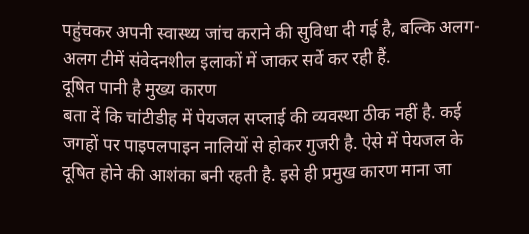पहुंचकर अपनी स्वास्थ्य जांच कराने की सुविधा दी गई है, बल्कि अलग-अलग टीमें संवेदनशील इलाकों में जाकर सर्वे कर रही हैं.
दूषित पानी है मुख्य कारण
बता दें कि चांटीडीह में पेयजल सप्लाई की व्यवस्था ठीक नहीं है. कई जगहों पर पाइपलपाइन नालियों से होकर गुजरी है. ऐसे में पेयजल के दूषित होने की आशंका बनी रहती है. इसे ही प्रमुख कारण माना जा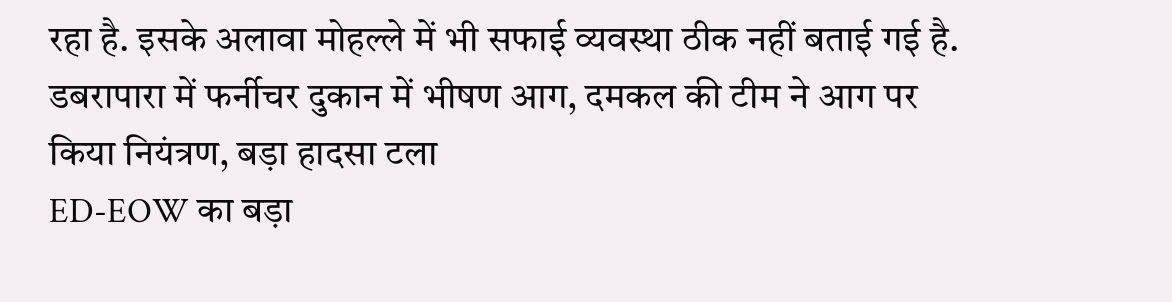रहा है. इसके अलावा मोहल्ले में भी सफाई व्यवस्था ठीक नहीं बताई गई है.
डबरापारा में फर्नीचर दुकान में भीषण आग, दमकल की टीम ने आग पर किया नियंत्रण, बड़ा हादसा टला
ED-EOW का बड़ा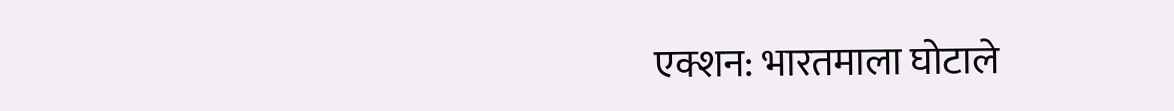एक्शन: भारतमाला घोटाले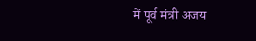में पूर्व मंत्री अजय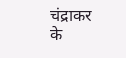चंद्राकर के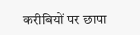करीबियों पर छापा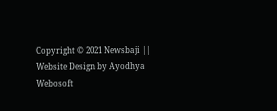Copyright © 2021 Newsbaji || Website Design by Ayodhya Webosoft